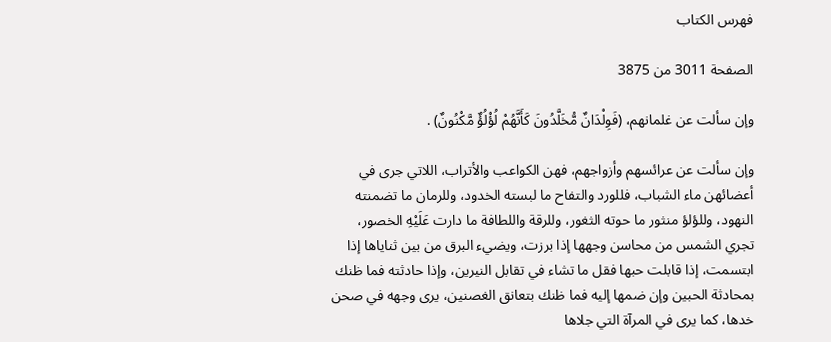فهرس الكتاب

الصفحة 3011 من 3875

وإن سألت عن غلمانهم، (فَوِلْدَانٌ مُّخَلَّدُونَ كَأَنَّهُمْ لُؤْلُؤٌ مَّكْنُونٌ) .

وإن سألت عن عرائسهم وأزواجهم، فهن الكواعب والأتراب، اللاتي جرى في أعضائهن ماء الشباب، فللورد والتفاح ما لبسته الخدود، وللرمان ما تضمنته النهود، وللؤلؤ منثور ما حوته الثغور، وللرقة واللطافة ما دارت عَلَيْهِ الخصور، تجري الشمس من محاسن وجهها إذا برزت، ويضيء البرق من بين ثناياها إذا ابتسمت، إذا قابلت حبها فقل ما تشاء في تقابل النيرين، وإذا حادثته فما ظنك بمحادثة الحبين وإن ضمها إليه فما ظنك بتعانق الغصنين، يرى وجهه في صحن خدها، كما يرى في المرآة التي جلاها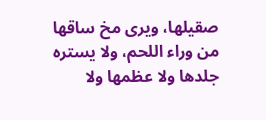صقيلها، ويرى مخ ساقها من وراء اللحم، ولا يستره جلدها ولا عظمها ولا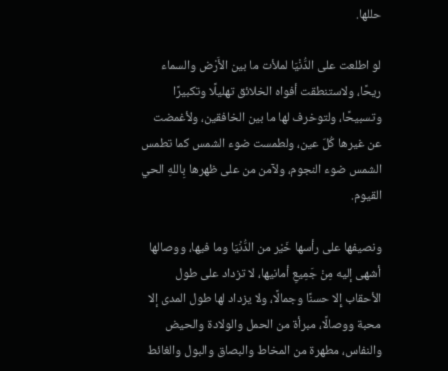حللها.

لو اطلعت على الدُّنْيَا لملأت ما بين الأَرْض والسماء ريحًا، ولاستنطقت أفواه الخلائق تهليلًا وتكبيرًا وتسبيحًا، ولتوخرف لها ما بين الخافقين، ولأغمضت عن غيرها كُلّ عين، ولطمست ضوء الشمس كما تطمس الشمس ضوء النجوم، ولآمن من على ظهرها بِاللهِ الحي القيوم.

ونصيفها على رأسها خَيْر من الدُّنْيَا وما فيها، ووصالها أشهى إليه مِنْ جَمِيعِ أمانيها، لا تزداد على طول الأحقاب إِلا حسنًا وجمالًا، ولا يزداد لها طول المدى إلا محبة ووصالًا، مبرأة من الحمل والولادة والحيض والنفاس، مطهرة من المخاط والبصاق والبول والغائط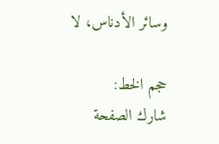وسائر الأدناس، لا

حجم الخط:
شارك الصفحة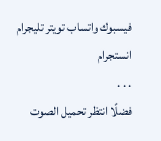فيسبوك واتساب تويتر تليجرام انستجرام
. . .
فضلًا انتظر تحميل الصوت